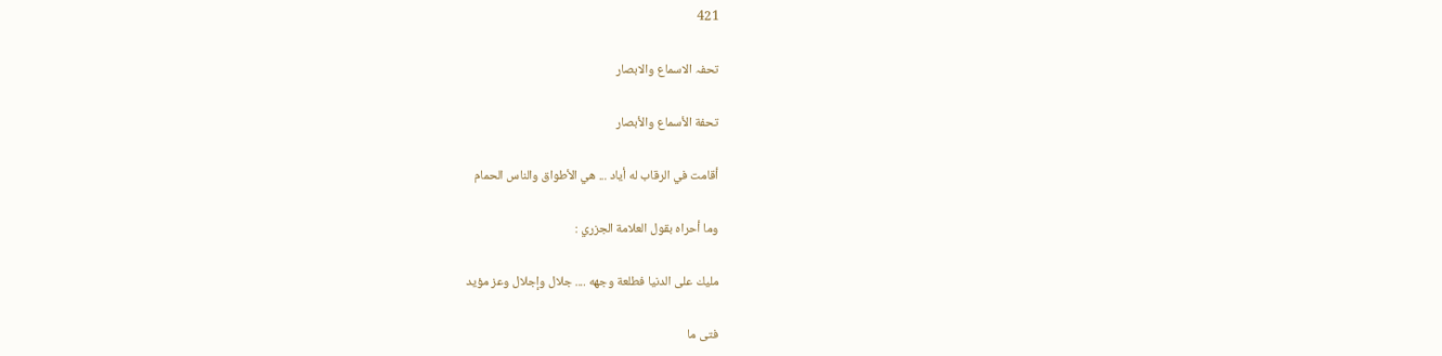421

تحفہ الاسماع والابصار

تحفة الأسماع والأبصار

أقامت في الرقاب له أياد ... هي الأطواق والناس الحمام

وما أحراه بقول العلامة الجزري :

مليك على الدنيا فطلعة وجهه .... جلال وإجلال وعز مؤيد

فتى ما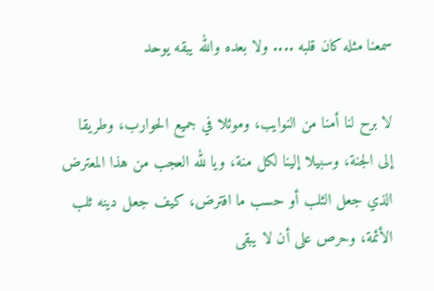سمعنا مثله كان قلبه .... ولا بعده والله يبقه يوحد

لا برح لنا أمنا من النوايب، وموئلا في جميع الحوارب، وطريقا إلى الجنة، وسبيلا إلينا لكل منة، ويا لله العجب من هذا المعترض الذي جعل الثلب أو حسب ما افترض، كيف جعل دينه ثلب الأئمة، وحرص على أن لا يبقى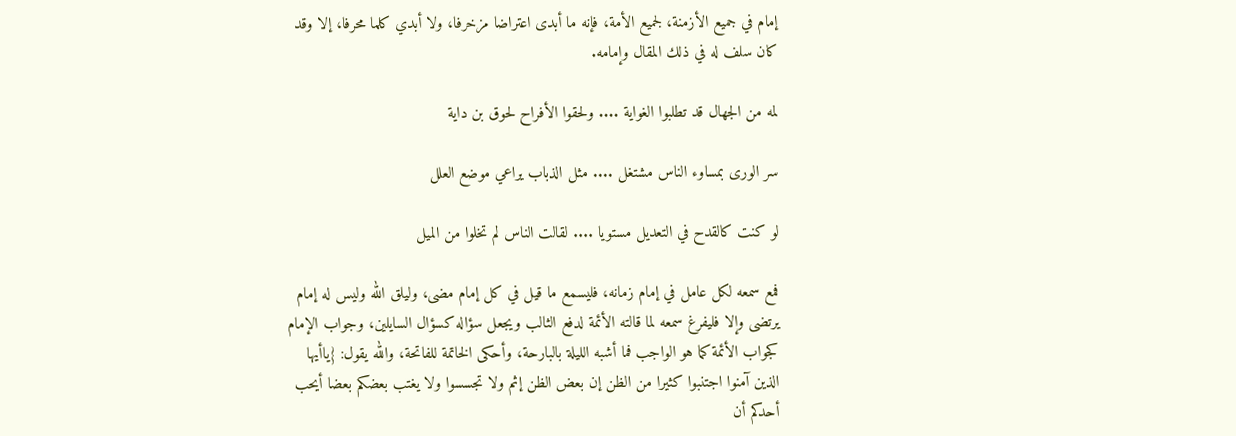إمام في جميع الأزمنة، لجميع الأمة، فإنه ما أبدى اعتراضا مزخرفا، ولا أبدي كلما محرفا، إلا وقد كان سلف له في ذلك المقال وإمامه.

لمه من الجهال قد تطلبوا الغواية .... ولحقوا الأفراح لحوق بن داية

سر الورى بمساوء الناس مشتغل .... مثل الذباب يراعي موضع العلل

لو كنت كالقدح في التعديل مستويا .... لقالت الناس لم تخلوا من الميل

فمع سمعه لكل عامل في إمام زمانه، فليسمع ما قيل في كل إمام مضى، وليلق الله وليس له إمام يرتضى وإلا فليفرغ سمعه لما قالته الأئمة لدفع الثالب ويجعل سؤاله كسؤال السايلين، وجواب الإمام كجواب الأئمة كما هو الواجب فما أشبه الليلة بالبارحة، وأحكى الخاتمة للفاتحة، والله يقول: {ياأيها الذين آمنوا اجتنبوا كثيرا من الظن إن بعض الظن إثم ولا تجسسوا ولا يغتب بعضكم بعضا أيحب أحدكم أن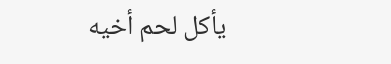يأكل لحم أخيه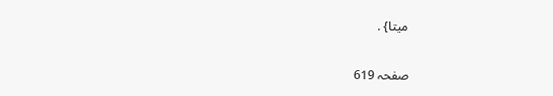ميتا} .

صفحہ 619